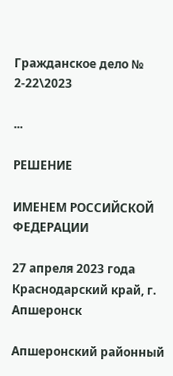Гражданское дело № 2-22\2023

...

РЕШЕНИЕ

ИМЕНЕМ РОССИЙСКОЙ ФЕДЕРАЦИИ

27 апреля 2023 года Краснодарский край, г. Апшеронск

Апшеронский районный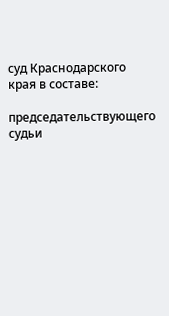суд Краснодарского края в составе:

председательствующего судьи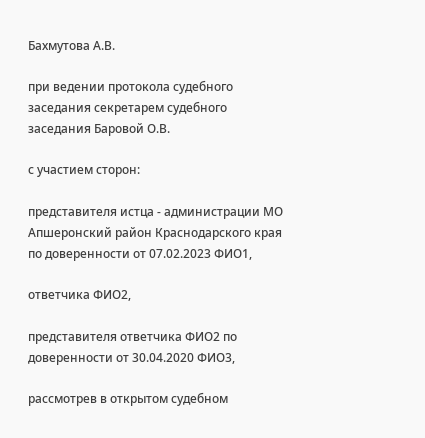Бахмутова А.В.

при ведении протокола судебного заседания секретарем судебного заседания Баровой О.В.

с участием сторон:

представителя истца - администрации МО Апшеронский район Краснодарского края по доверенности от 07.02.2023 ФИО1,

ответчика ФИО2,

представителя ответчика ФИО2 по доверенности от 30.04.2020 ФИО3,

рассмотрев в открытом судебном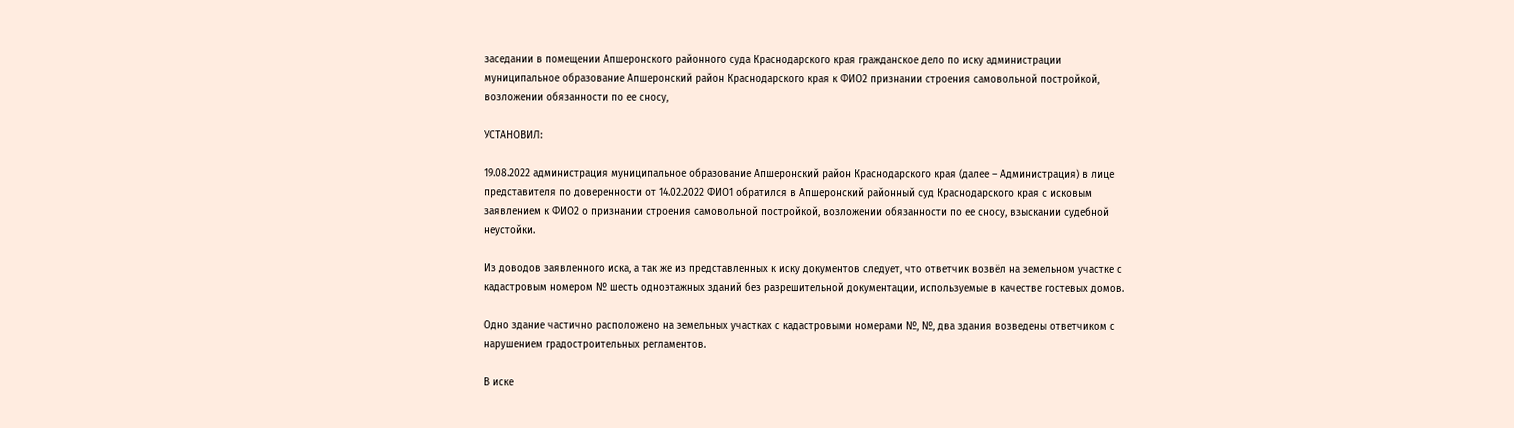заседании в помещении Апшеронского районного суда Краснодарского края гражданское дело по иску администрации муниципальное образование Апшеронский район Краснодарского края к ФИО2 признании строения самовольной постройкой, возложении обязанности по ее сносу,

УСТАНОВИЛ:

19.08.2022 администрация муниципальное образование Апшеронский район Краснодарского края (далее – Администрация) в лице представителя по доверенности от 14.02.2022 ФИО1 обратился в Апшеронский районный суд Краснодарского края с исковым заявлением к ФИО2 о признании строения самовольной постройкой, возложении обязанности по ее сносу, взыскании судебной неустойки.

Из доводов заявленного иска, а так же из представленных к иску документов следует, что ответчик возвёл на земельном участке с кадастровым номером № шесть одноэтажных зданий без разрешительной документации, используемые в качестве гостевых домов.

Одно здание частично расположено на земельных участках с кадастровыми номерами №, №, два здания возведены ответчиком с нарушением градостроительных регламентов.

В иске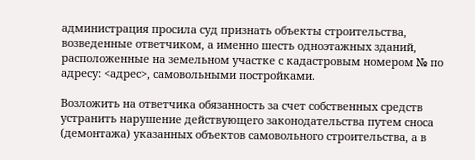администрация просила суд признать объекты строительства, возведенные ответчиком, а именно шесть одноэтажных зданий, расположенные на земельном участке с кадастровым номером № по адресу: <адрес>, самовольными постройками.

Возложить на ответчика обязанность за счет собственных средств устранить нарушение действующего законодательства путем сноса (демонтажа) указанных объектов самовольного строительства, а в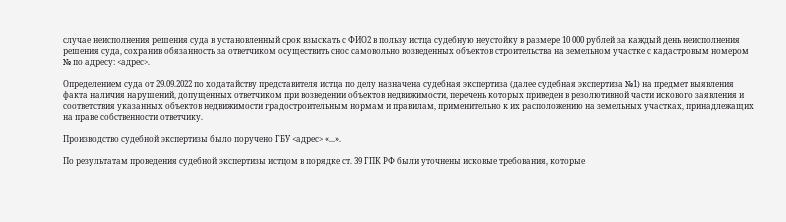случае неисполнения решения суда в установленный срок взыскать с ФИО2 в пользу истца судебную неустойку в размере 10 000 рублей за каждый день неисполнения решения суда, сохранив обязанность за ответчиком осуществить снос самовольно возведенных объектов строительства на земельном участке с кадастровым номером № по адресу: <адрес>.

Определением суда от 29.09.2022 по ходатайству представителя истца по делу назначена судебная экспертиза (далее судебная экспертиза №1) на предмет выявления факта наличия нарушений, допущенных ответчиком при возведении объектов недвижимости, перечень которых приведен в резолютивной части искового заявления и соответствия указанных объектов недвижимости градостроительным нормам и правилам, применительно к их расположению на земельных участках, принадлежащих на праве собственности ответчику.

Производство судебной экспертизы было поручено ГБУ <адрес> «...».

По результатам проведения судебной экспертизы истцом в порядке ст. 39 ГПК РФ были уточнены исковые требования, которые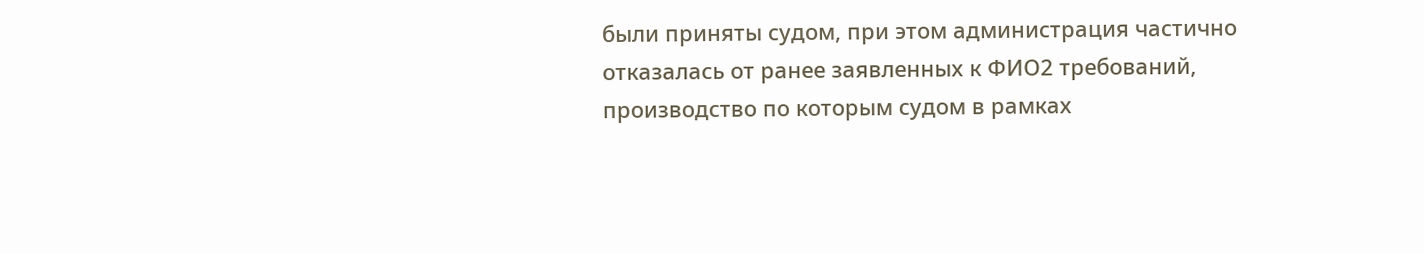были приняты судом, при этом администрация частично отказалась от ранее заявленных к ФИО2 требований, производство по которым судом в рамках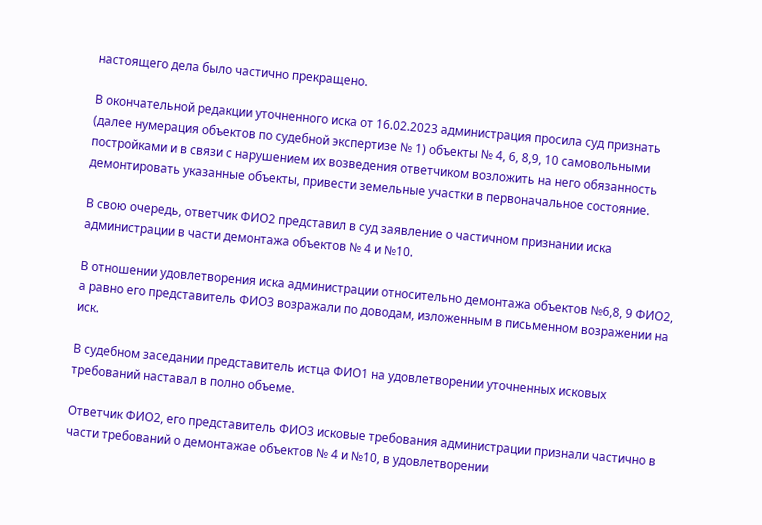настоящего дела было частично прекращено.

В окончательной редакции уточненного иска от 16.02.2023 администрация просила суд признать (далее нумерация объектов по судебной экспертизе № 1) объекты № 4, 6, 8,9, 10 самовольными постройками и в связи с нарушением их возведения ответчиком возложить на него обязанность демонтировать указанные объекты, привести земельные участки в первоначальное состояние.

В свою очередь, ответчик ФИО2 представил в суд заявление о частичном признании иска администрации в части демонтажа объектов № 4 и №10.

В отношении удовлетворения иска администрации относительно демонтажа объектов №6,8, 9 ФИО2, а равно его представитель ФИО3 возражали по доводам, изложенным в письменном возражении на иск.

В судебном заседании представитель истца ФИО1 на удовлетворении уточненных исковых требований наставал в полно объеме.

Ответчик ФИО2, его представитель ФИО3 исковые требования администрации признали частично в части требований о демонтажае объектов № 4 и №10, в удовлетворении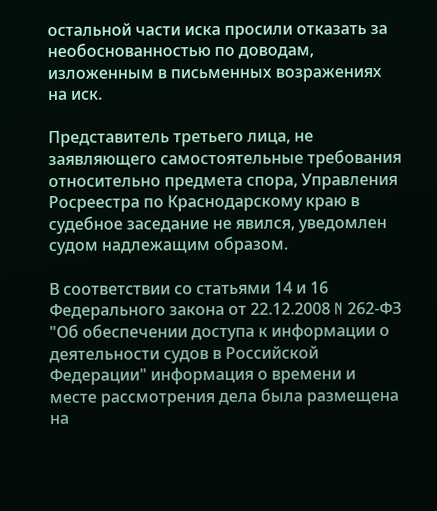остальной части иска просили отказать за необоснованностью по доводам, изложенным в письменных возражениях на иск.

Представитель третьего лица, не заявляющего самостоятельные требования относительно предмета спора, Управления Росреестра по Краснодарскому краю в судебное заседание не явился, уведомлен судом надлежащим образом.

В соответствии со статьями 14 и 16 Федерального закона от 22.12.2008 N 262-ФЗ "Об обеспечении доступа к информации о деятельности судов в Российской Федерации" информация о времени и месте рассмотрения дела была размещена на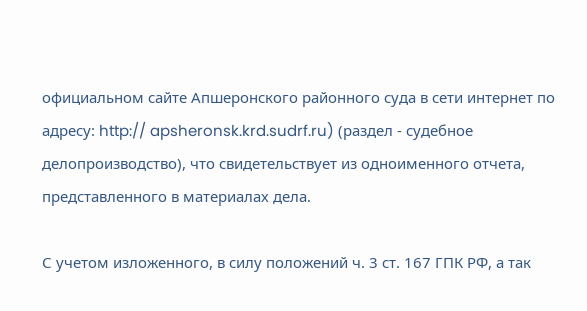официальном сайте Апшеронского районного суда в сети интернет по адресу: http:// apsheronsk.krd.sudrf.ru) (раздел - судебное делопроизводство), что свидетельствует из одноименного отчета, представленного в материалах дела.

С учетом изложенного, в силу положений ч. 3 ст. 167 ГПК РФ, а так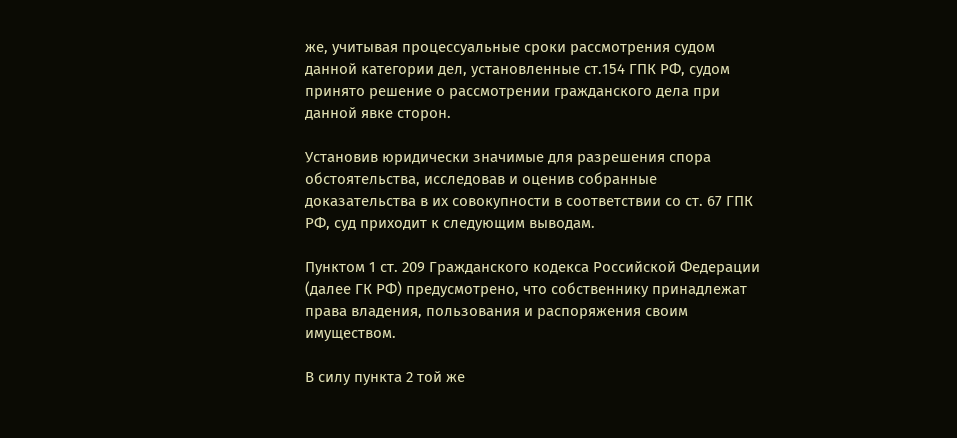же, учитывая процессуальные сроки рассмотрения судом данной категории дел, установленные ст.154 ГПК РФ, судом принято решение о рассмотрении гражданского дела при данной явке сторон.

Установив юридически значимые для разрешения спора обстоятельства, исследовав и оценив собранные доказательства в их совокупности в соответствии со ст. 67 ГПК РФ, суд приходит к следующим выводам.

Пунктом 1 ст. 209 Гражданского кодекса Российской Федерации (далее ГК РФ) предусмотрено, что собственнику принадлежат права владения, пользования и распоряжения своим имуществом.

В силу пункта 2 той же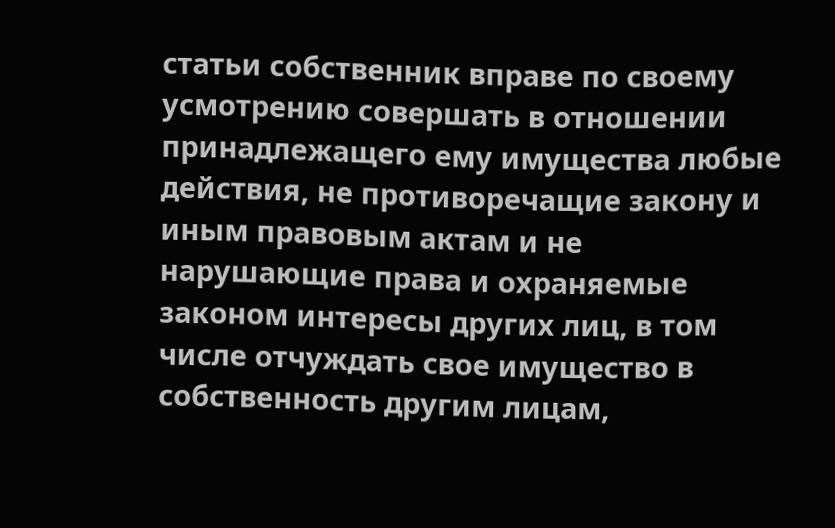статьи собственник вправе по своему усмотрению совершать в отношении принадлежащего ему имущества любые действия, не противоречащие закону и иным правовым актам и не нарушающие права и охраняемые законом интересы других лиц, в том числе отчуждать свое имущество в собственность другим лицам,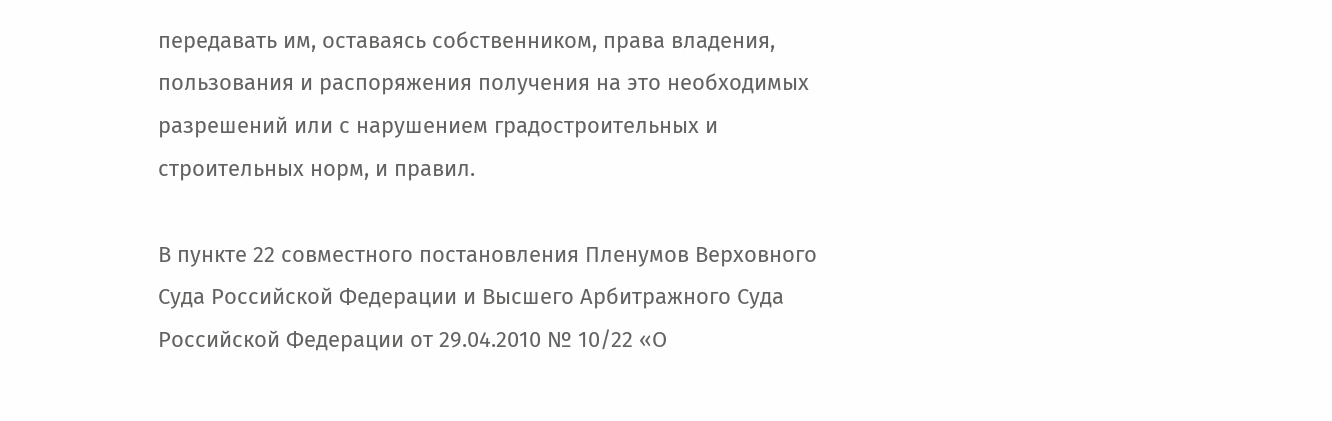передавать им, оставаясь собственником, права владения, пользования и распоряжения получения на это необходимых разрешений или с нарушением градостроительных и строительных норм, и правил.

В пункте 22 совместного постановления Пленумов Верховного Суда Российской Федерации и Высшего Арбитражного Суда Российской Федерации от 29.04.2010 № 10/22 «О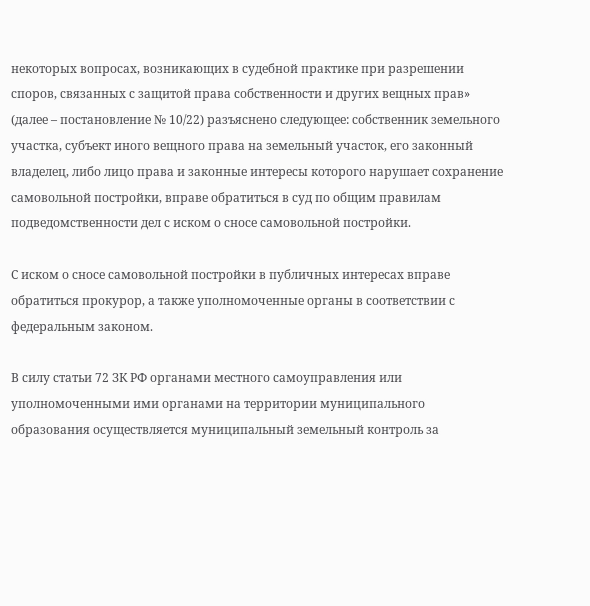некоторых вопросах, возникающих в судебной практике при разрешении споров, связанных с защитой права собственности и других вещных прав» (далее – постановление № 10/22) разъяснено следующее: собственник земельного участка, субъект иного вещного права на земельный участок, его законный владелец, либо лицо права и законные интересы которого нарушает сохранение самовольной постройки, вправе обратиться в суд по общим правилам подведомственности дел с иском о сносе самовольной постройки.

С иском о сносе самовольной постройки в публичных интересах вправе обратиться прокурор, а также уполномоченные органы в соответствии с федеральным законом.

В силу статьи 72 ЗК РФ органами местного самоуправления или уполномоченными ими органами на территории муниципального образования осуществляется муниципальный земельный контроль за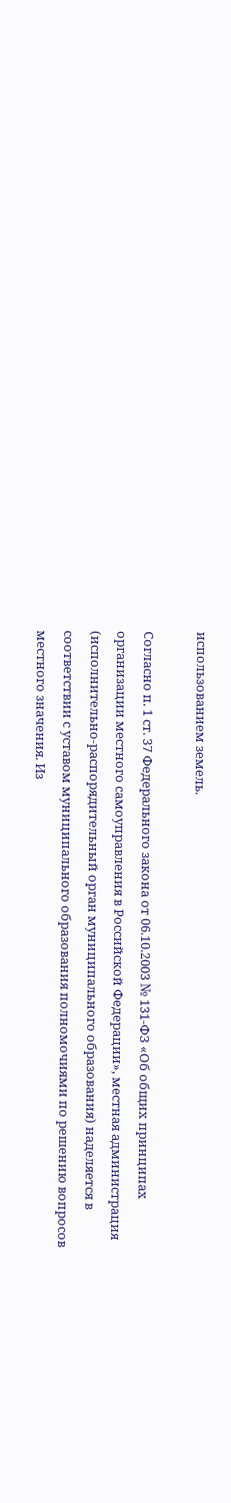использованием земель.

Согласно п. 1 ст. 37 Федерального закона от 06.10.2003 № 131-ФЗ «Об общих принципах организации местного самоуправления в Российской Федерации», местная администрация (исполнительно-распорядительный орган муниципального образования) наделяется в соответствии с уставом муниципального образования полномочиями по решению вопросов местного значения. Из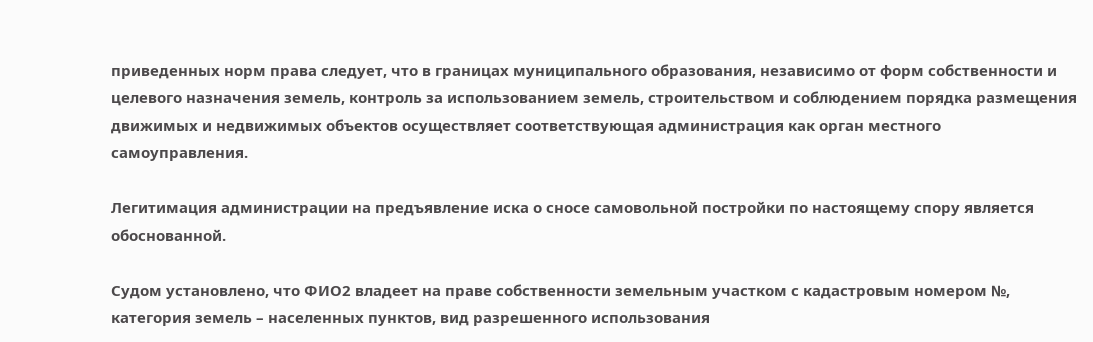приведенных норм права следует, что в границах муниципального образования, независимо от форм собственности и целевого назначения земель, контроль за использованием земель, строительством и соблюдением порядка размещения движимых и недвижимых объектов осуществляет соответствующая администрация как орган местного самоуправления.

Легитимация администрации на предъявление иска о сносе самовольной постройки по настоящему спору является обоснованной.

Судом установлено, что ФИО2 владеет на праве собственности земельным участком с кадастровым номером №, категория земель – населенных пунктов, вид разрешенного использования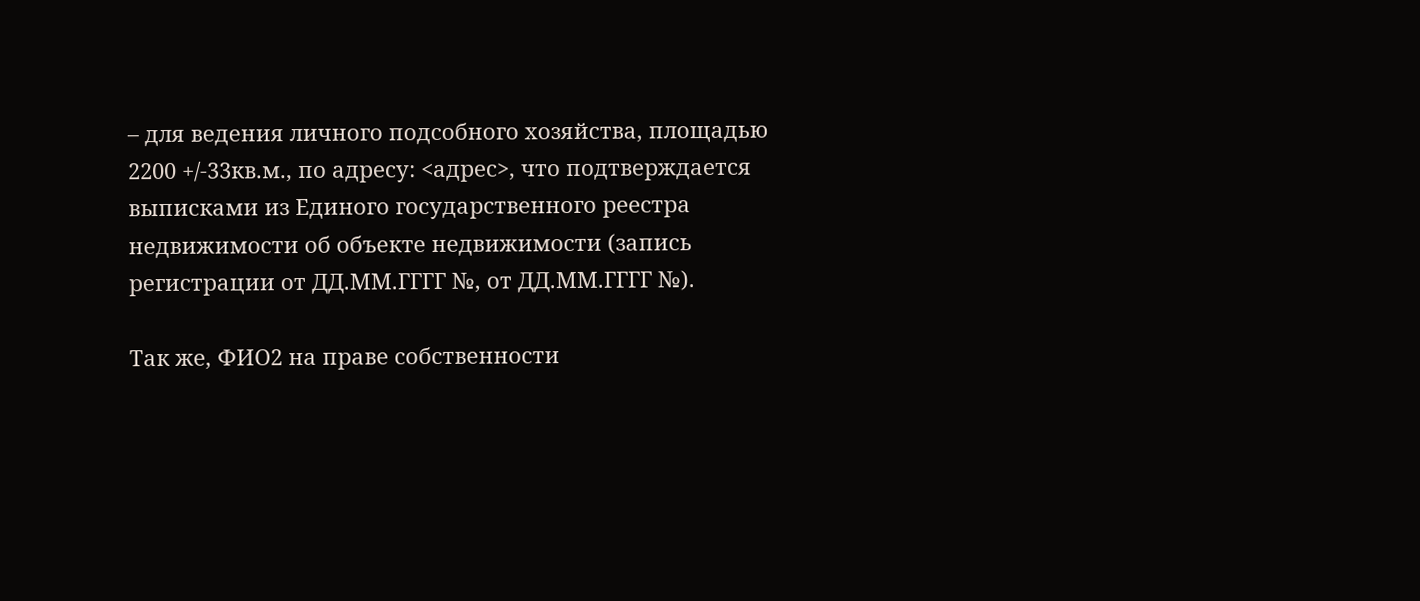– для ведения личного подсобного хозяйства, площадью 2200 +/-33кв.м., по адресу: <адрес>, что подтверждается выписками из Единого государственного реестра недвижимости об объекте недвижимости (запись регистрации от ДД.ММ.ГГГГ №, от ДД.ММ.ГГГГ №).

Так же, ФИО2 на праве собственности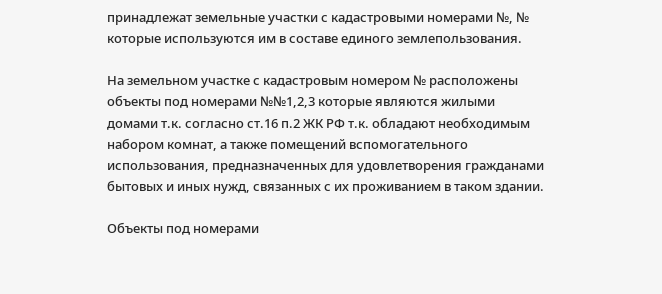принадлежат земельные участки с кадастровыми номерами №, № которые используются им в составе единого землепользования.

На земельном участке с кадастровым номером № расположены объекты под номерами №№1,2,3 которые являются жилыми домами т.к. согласно ст.16 п.2 ЖК РФ т.к. обладают необходимым набором комнат, а также помещений вспомогательного использования, предназначенных для удовлетворения гражданами бытовых и иных нужд, связанных с их проживанием в таком здании.

Объекты под номерами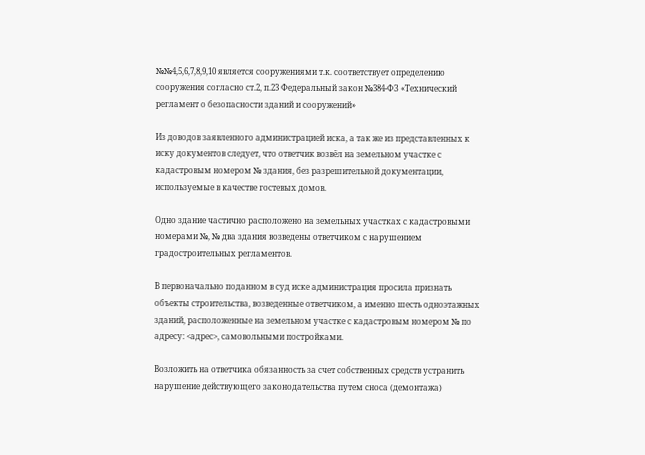№№4,5,6,7,8,9,10 является сооружениями т.к. соответствует определению сооружения согласно ст.2, п.23 Федеральный закон №384-ФЗ «Технический регламент о безопасности зданий и сооружений»

Из доводов заявленного администрацией иска, а так же из представленных к иску документов следует, что ответчик возвёл на земельном участке с кадастровым номером № здания, без разрешительной документации, используемые в качестве гостевых домов.

Одно здание частично расположено на земельных участках с кадастровыми номерами №, № два здания возведены ответчиком с нарушением градостроительных регламентов.

В первоначально поданном в суд иске администрация просила признать объекты строительства, возведенные ответчиком, а именно шесть одноэтажных зданий, расположенные на земельном участке с кадастровым номером № по адресу: <адрес>, самовольными постройками.

Возложить на ответчика обязанность за счет собственных средств устранить нарушение действующего законодательства путем сноса (демонтажа)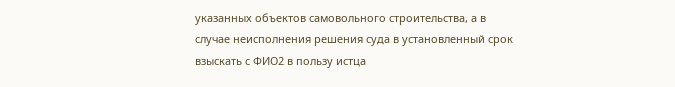указанных объектов самовольного строительства, а в случае неисполнения решения суда в установленный срок взыскать с ФИО2 в пользу истца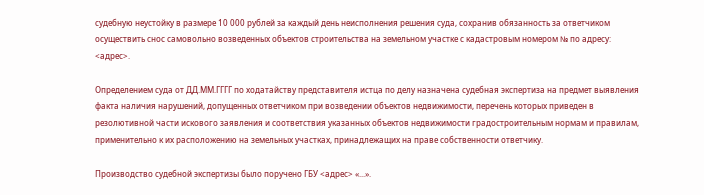судебную неустойку в размере 10 000 рублей за каждый день неисполнения решения суда, сохранив обязанность за ответчиком осуществить снос самовольно возведенных объектов строительства на земельном участке с кадастровым номером № по адресу: <адрес>.

Определением суда от ДД.ММ.ГГГГ по ходатайству представителя истца по делу назначена судебная экспертиза на предмет выявления факта наличия нарушений, допущенных ответчиком при возведении объектов недвижимости, перечень которых приведен в резолютивной части искового заявления и соответствия указанных объектов недвижимости градостроительным нормам и правилам, применительно к их расположению на земельных участках, принадлежащих на праве собственности ответчику.

Производство судебной экспертизы было поручено ГБУ <адрес> «...».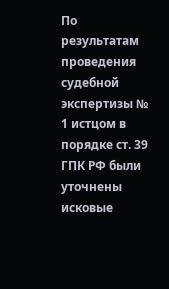По результатам проведения судебной экспертизы № 1 истцом в порядке ст. 39 ГПК РФ были уточнены исковые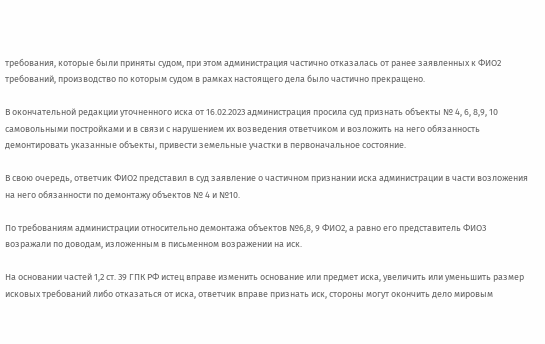требования, которые были приняты судом, при этом администрация частично отказалась от ранее заявленных к ФИО2 требований, производство по которым судом в рамках настоящего дела было частично прекращено.

В окончательной редакции уточненного иска от 16.02.2023 администрация просила суд признать объекты № 4, 6, 8,9, 10 самовольными постройками и в связи с нарушением их возведения ответчиком и возложить на него обязанность демонтировать указанные объекты, привести земельные участки в первоначальное состояние.

В свою очередь, ответчик ФИО2 представил в суд заявление о частичном признании иска администрации в части возложения на него обязанности по демонтажу объектов № 4 и №10.

По требованиям администрации относительно демонтажа объектов №6,8, 9 ФИО2, а равно его представитель ФИО3 возражали по доводам, изложенным в письменном возражении на иск.

На основании частей 1,2 ст. 39 ГПК РФ истец вправе изменить основание или предмет иска, увеличить или уменьшить размер исковых требований либо отказаться от иска, ответчик вправе признать иск, стороны могут окончить дело мировым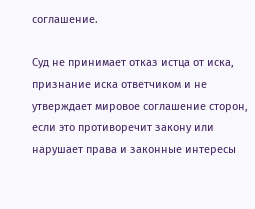соглашение.

Суд не принимает отказ истца от иска, признание иска ответчиком и не утверждает мировое соглашение сторон, если это противоречит закону или нарушает права и законные интересы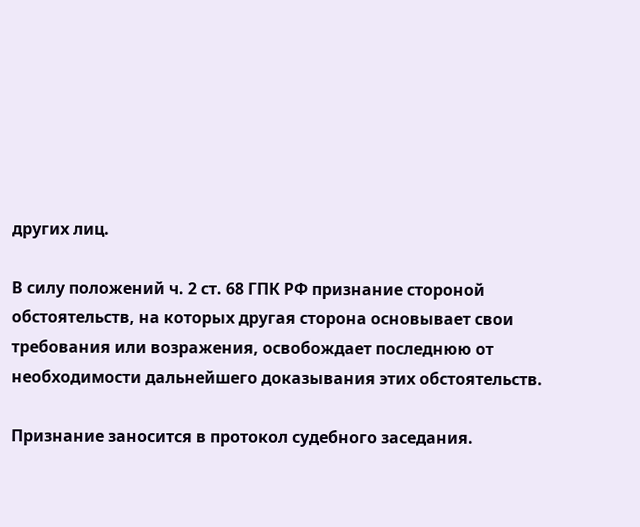других лиц.

В силу положений ч. 2 ст. 68 ГПК РФ признание стороной обстоятельств, на которых другая сторона основывает свои требования или возражения, освобождает последнюю от необходимости дальнейшего доказывания этих обстоятельств.

Признание заносится в протокол судебного заседания.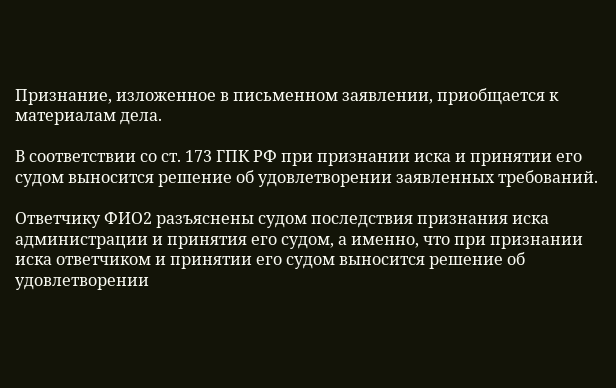Признание, изложенное в письменном заявлении, приобщается к материалам дела.

В соответствии со ст. 173 ГПК РФ при признании иска и принятии его судом выносится решение об удовлетворении заявленных требований.

Ответчику ФИО2 разъяснены судом последствия признания иска администрации и принятия его судом, а именно, что при признании иска ответчиком и принятии его судом выносится решение об удовлетворении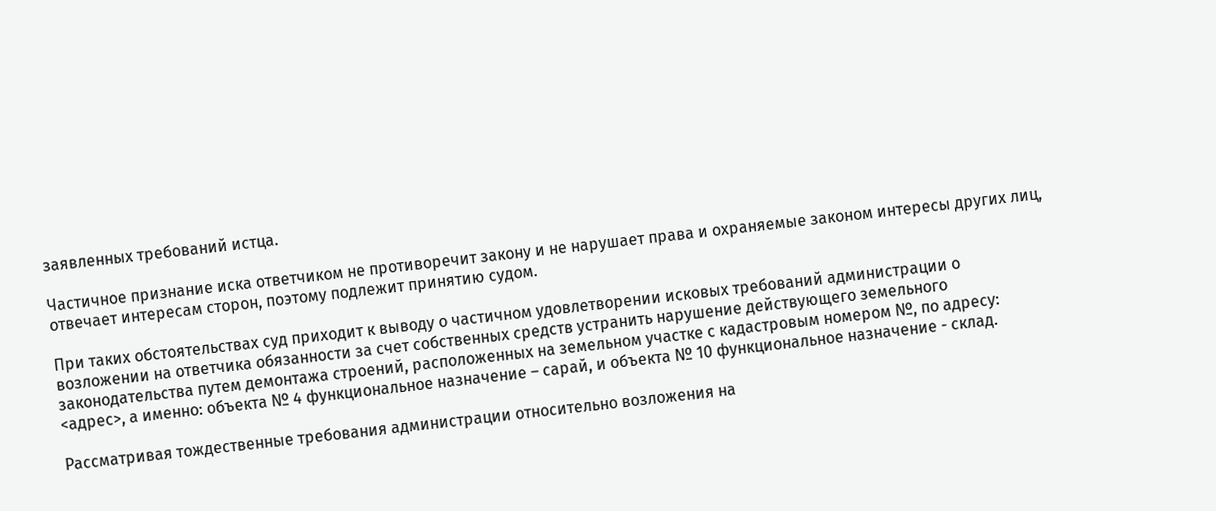заявленных требований истца.

Частичное признание иска ответчиком не противоречит закону и не нарушает права и охраняемые законом интересы других лиц, отвечает интересам сторон, поэтому подлежит принятию судом.

При таких обстоятельствах суд приходит к выводу о частичном удовлетворении исковых требований администрации о возложении на ответчика обязанности за счет собственных средств устранить нарушение действующего земельного законодательства путем демонтажа строений, расположенных на земельном участке с кадастровым номером №, по адресу: <адрес>, а именно: объекта № 4 функциональное назначение – сарай, и объекта № 10 функциональное назначение - склад.

Рассматривая тождественные требования администрации относительно возложения на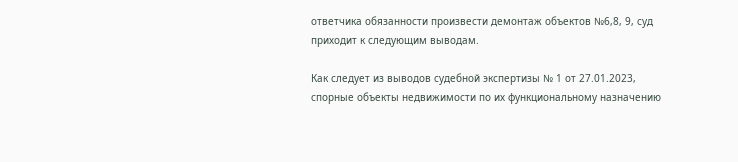ответчика обязанности произвести демонтаж объектов №6,8, 9, суд приходит к следующим выводам.

Как следует из выводов судебной экспертизы № 1 от 27.01.2023, спорные объекты недвижимости по их функциональному назначению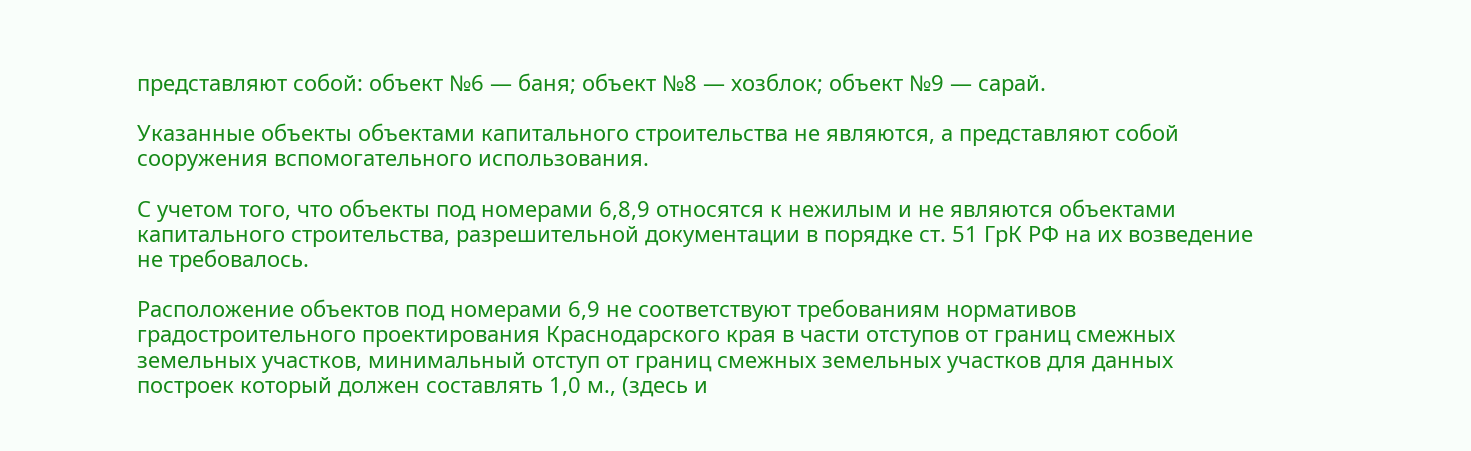представляют собой: объект №6 — баня; объект №8 — хозблок; объект №9 — сарай.

Указанные объекты объектами капитального строительства не являются, а представляют собой сооружения вспомогательного использования.

С учетом того, что объекты под номерами 6,8,9 относятся к нежилым и не являются объектами капитального строительства, разрешительной документации в порядке ст. 51 ГрК РФ на их возведение не требовалось.

Расположение объектов под номерами 6,9 не соответствуют требованиям нормативов градостроительного проектирования Краснодарского края в части отступов от границ смежных земельных участков, минимальный отступ от границ смежных земельных участков для данных построек который должен составлять 1,0 м., (здесь и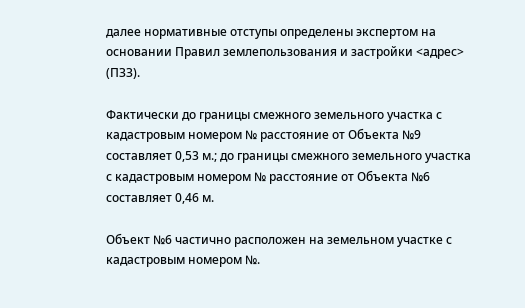далее нормативные отступы определены экспертом на основании Правил землепользования и застройки <адрес> (ПЗЗ).

Фактически до границы смежного земельного участка с кадастровым номером № расстояние от Объекта №9 составляет 0,53 м.; до границы смежного земельного участка с кадастровым номером № расстояние от Объекта №6 составляет 0,46 м.

Объект №6 частично расположен на земельном участке с кадастровым номером №.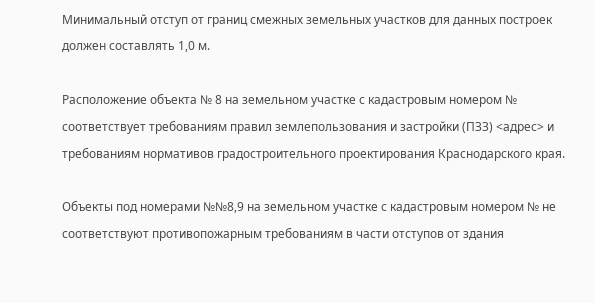Минимальный отступ от границ смежных земельных участков для данных построек должен составлять 1,0 м.

Расположение объекта № 8 на земельном участке с кадастровым номером № соответствует требованиям правил землепользования и застройки (ПЗЗ) <адрес> и требованиям нормативов градостроительного проектирования Краснодарского края.

Объекты под номерами №№8,9 на земельном участке с кадастровым номером № не соответствуют противопожарным требованиям в части отступов от здания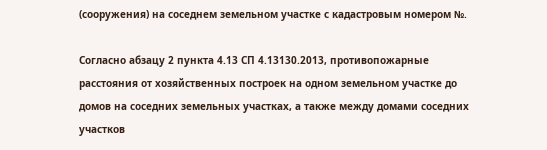(сооружения) на соседнем земельном участке с кадастровым номером №.

Согласно абзацу 2 пункта 4.13 СП 4.13130.2013, противопожарные расстояния от хозяйственных построек на одном земельном участке до домов на соседних земельных участках, а также между домами соседних участков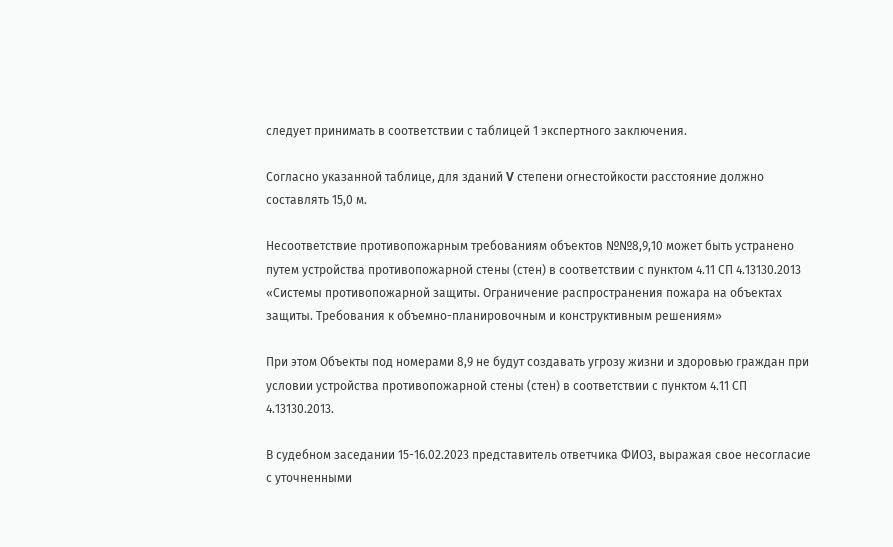следует принимать в соответствии с таблицей 1 экспертного заключения.

Согласно указанной таблице, для зданий V степени огнестойкости расстояние должно составлять 15,0 м.

Несоответствие противопожарным требованиям объектов №№8,9,10 может быть устранено путем устройства противопожарной стены (стен) в соответствии с пунктом 4.11 СП 4.13130.2013 «Системы противопожарной защиты. Ограничение распространения пожара на объектах защиты. Требования к объемно-планировочным и конструктивным решениям»

При этом Объекты под номерами 8,9 не будут создавать угрозу жизни и здоровью граждан при условии устройства противопожарной стены (стен) в соответствии с пунктом 4.11 СП 4.13130.2013.

В судебном заседании 15-16.02.2023 представитель ответчика ФИО3, выражая свое несогласие с уточненными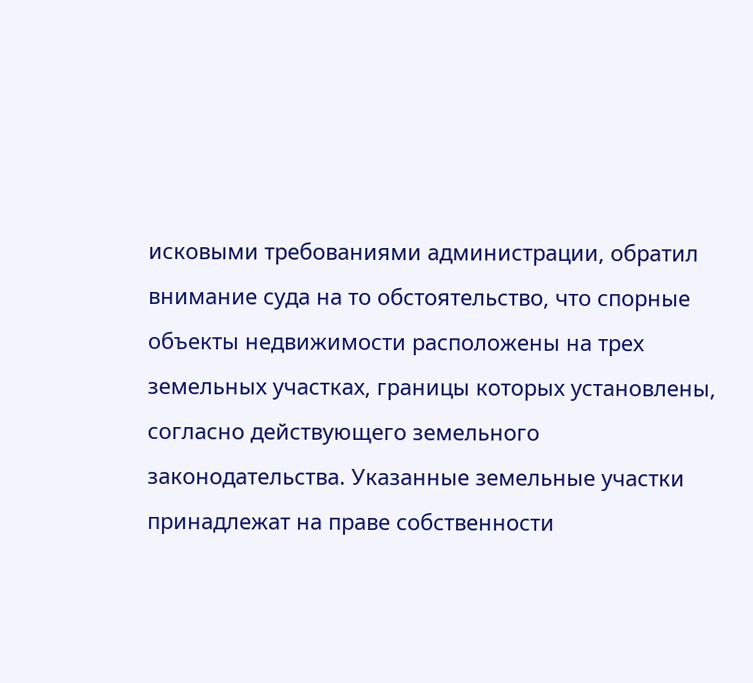исковыми требованиями администрации, обратил внимание суда на то обстоятельство, что спорные объекты недвижимости расположены на трех земельных участках, границы которых установлены, согласно действующего земельного законодательства. Указанные земельные участки принадлежат на праве собственности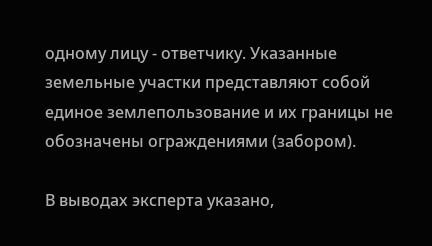одному лицу - ответчику. Указанные земельные участки представляют собой единое землепользование и их границы не обозначены ограждениями (забором).

В выводах эксперта указано,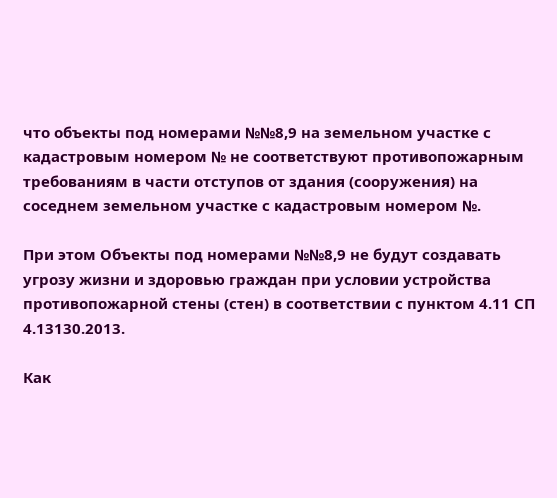что объекты под номерами №№8,9 на земельном участке с кадастровым номером № не соответствуют противопожарным требованиям в части отступов от здания (сооружения) на соседнем земельном участке с кадастровым номером №.

При этом Объекты под номерами №№8,9 не будут создавать угрозу жизни и здоровью граждан при условии устройства противопожарной стены (стен) в соответствии с пунктом 4.11 СП 4.13130.2013.

Как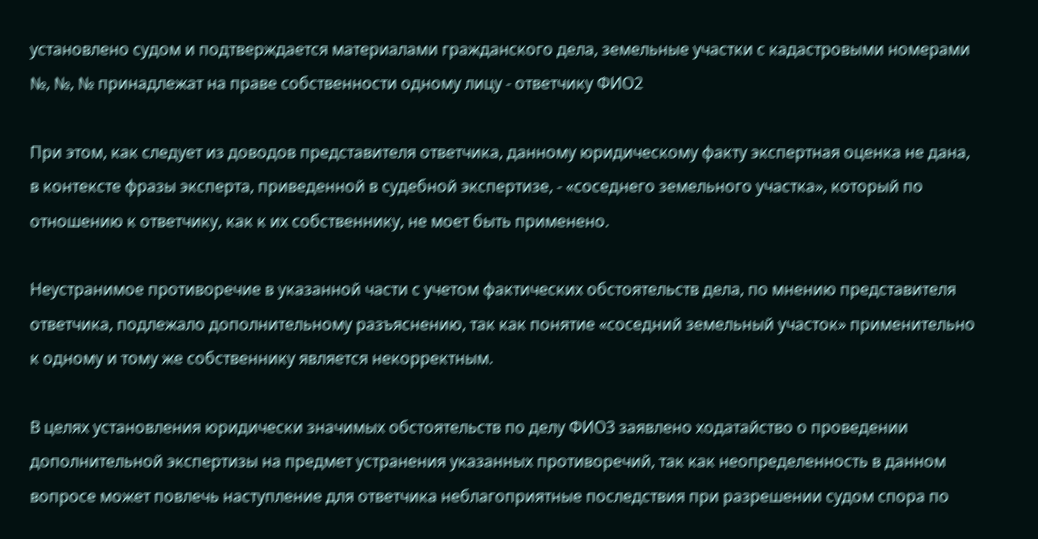установлено судом и подтверждается материалами гражданского дела, земельные участки с кадастровыми номерами №, №, № принадлежат на праве собственности одному лицу - ответчику ФИО2

При этом, как следует из доводов представителя ответчика, данному юридическому факту экспертная оценка не дана, в контексте фразы эксперта, приведенной в судебной экспертизе, - «соседнего земельного участка», который по отношению к ответчику, как к их собственнику, не моет быть применено.

Неустранимое противоречие в указанной части с учетом фактических обстоятельств дела, по мнению представителя ответчика, подлежало дополнительному разъяснению, так как понятие «соседний земельный участок» применительно к одному и тому же собственнику является некорректным.

В целях установления юридически значимых обстоятельств по делу ФИО3 заявлено ходатайство о проведении дополнительной экспертизы на предмет устранения указанных противоречий, так как неопределенность в данном вопросе может повлечь наступление для ответчика неблагоприятные последствия при разрешении судом спора по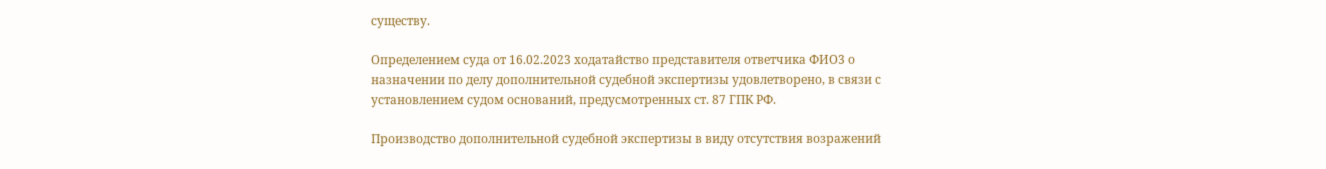существу.

Определением суда от 16.02.2023 ходатайство представителя ответчика ФИО3 о назначении по делу дополнительной судебной экспертизы удовлетворено, в связи с установлением судом оснований, предусмотренных ст. 87 ГПК РФ.

Производство дополнительной судебной экспертизы в виду отсутствия возражений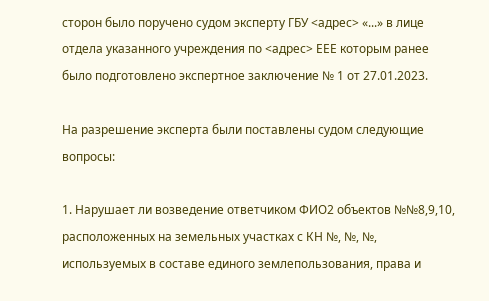сторон было поручено судом эксперту ГБУ <адрес> «...» в лице отдела указанного учреждения по <адрес> ЕЕЕ которым ранее было подготовлено экспертное заключение № 1 от 27.01.2023.

На разрешение эксперта были поставлены судом следующие вопросы:

1. Нарушает ли возведение ответчиком ФИО2 объектов №№8,9,10, расположенных на земельных участках с КН №, №, №, используемых в составе единого землепользования, права и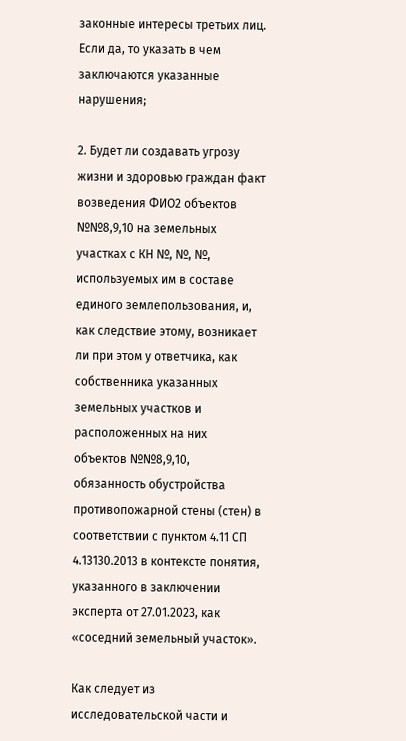законные интересы третьих лиц. Если да, то указать в чем заключаются указанные нарушения;

2. Будет ли создавать угрозу жизни и здоровью граждан факт возведения ФИО2 объектов №№8,9,10 на земельных участках с КН №, №, №, используемых им в составе единого землепользования, и, как следствие этому, возникает ли при этом у ответчика, как собственника указанных земельных участков и расположенных на них объектов №№8,9,10, обязанность обустройства противопожарной стены (стен) в соответствии с пунктом 4.11 СП 4.13130.2013 в контексте понятия, указанного в заключении эксперта от 27.01.2023, как «соседний земельный участок».

Как следует из исследовательской части и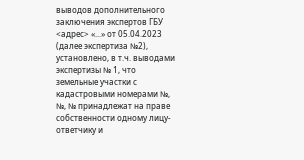выводов дополнительного заключения экспертов ГБУ <адрес> «...» от 05.04.2023 (далее экспертиза №2), установлено, в т.ч. выводами экспертизы № 1, что земельные участки с кадастровыми номерами №, №, № принадлежат на праве собственности одному лицу- ответчику и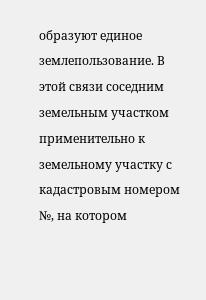образуют единое землепользование. В этой связи соседним земельным участком применительно к земельному участку с кадастровым номером №, на котором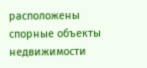расположены спорные объекты недвижимости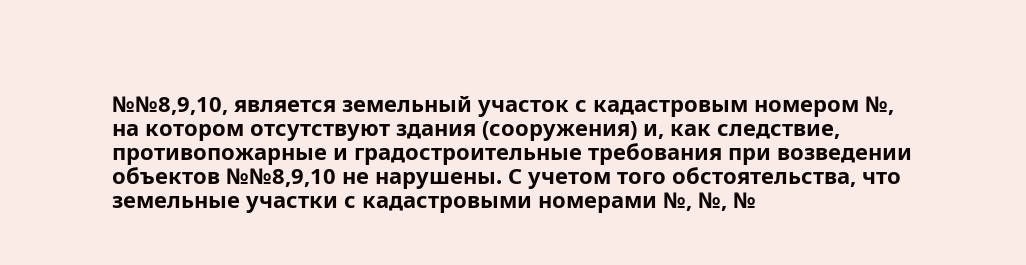№№8,9,10, является земельный участок с кадастровым номером №, на котором отсутствуют здания (сооружения) и, как следствие, противопожарные и градостроительные требования при возведении объектов №№8,9,10 не нарушены. С учетом того обстоятельства, что земельные участки с кадастровыми номерами №, №, №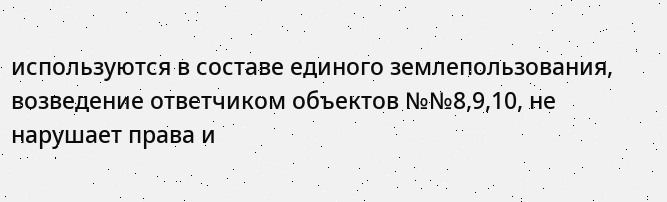используются в составе единого землепользования, возведение ответчиком объектов №№8,9,10, не нарушает права и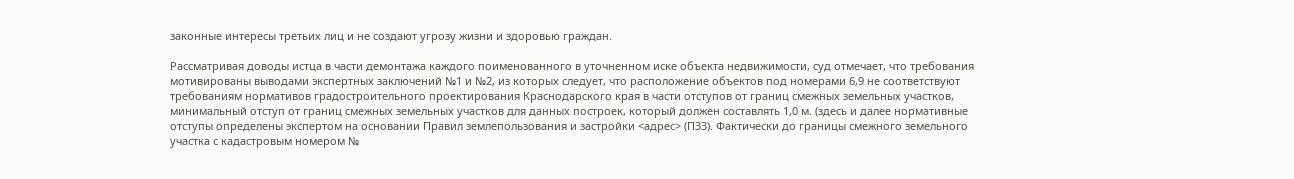законные интересы третьих лиц и не создают угрозу жизни и здоровью граждан.

Рассматривая доводы истца в части демонтажа каждого поименованного в уточненном иске объекта недвижимости, суд отмечает, что требования мотивированы выводами экспертных заключений №1 и №2, из которых следует, что расположение объектов под номерами 6,9 не соответствуют требованиям нормативов градостроительного проектирования Краснодарского края в части отступов от границ смежных земельных участков, минимальный отступ от границ смежных земельных участков для данных построек, который должен составлять 1,0 м. (здесь и далее нормативные отступы определены экспертом на основании Правил землепользования и застройки <адрес> (ПЗЗ). Фактически до границы смежного земельного участка с кадастровым номером №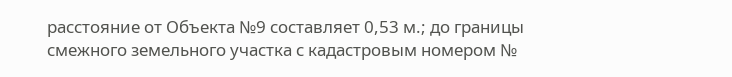расстояние от Объекта №9 составляет 0,53 м.; до границы смежного земельного участка с кадастровым номером №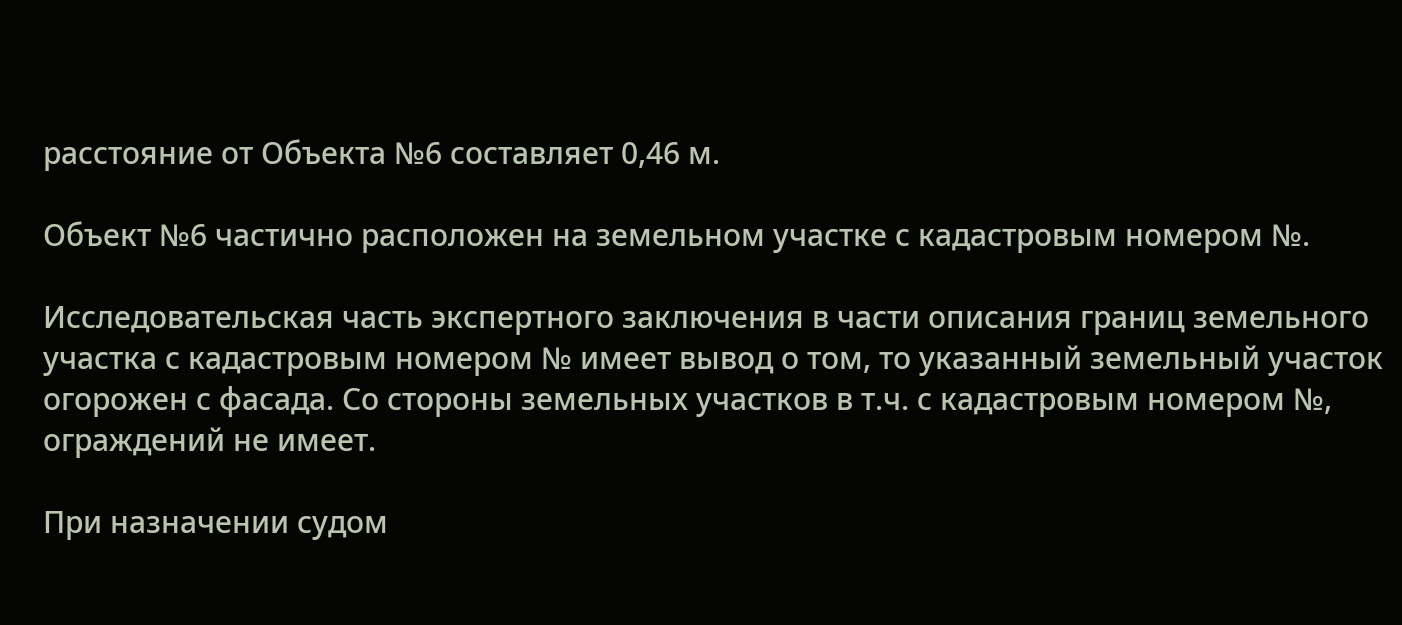расстояние от Объекта №6 составляет 0,46 м.

Объект №6 частично расположен на земельном участке с кадастровым номером №.

Исследовательская часть экспертного заключения в части описания границ земельного участка с кадастровым номером № имеет вывод о том, то указанный земельный участок огорожен с фасада. Со стороны земельных участков в т.ч. с кадастровым номером №, ограждений не имеет.

При назначении судом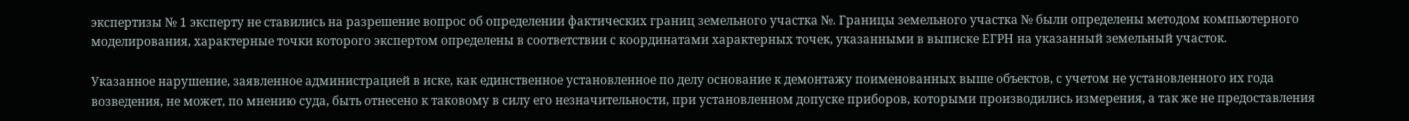экспертизы № 1 эксперту не ставились на разрешение вопрос об определении фактических границ земельного участка №. Границы земельного участка № были определены методом компьютерного моделирования, характерные точки которого экспертом определены в соответствии с координатами характерных точек, указанными в выписке ЕГРН на указанный земельный участок.

Указанное нарушение, заявленное администрацией в иске, как единственное установленное по делу основание к демонтажу поименованных выше объектов, с учетом не установленного их года возведения, не может, по мнению суда, быть отнесено к таковому в силу его незначительности, при установленном допуске приборов, которыми производились измерения, а так же не предоставления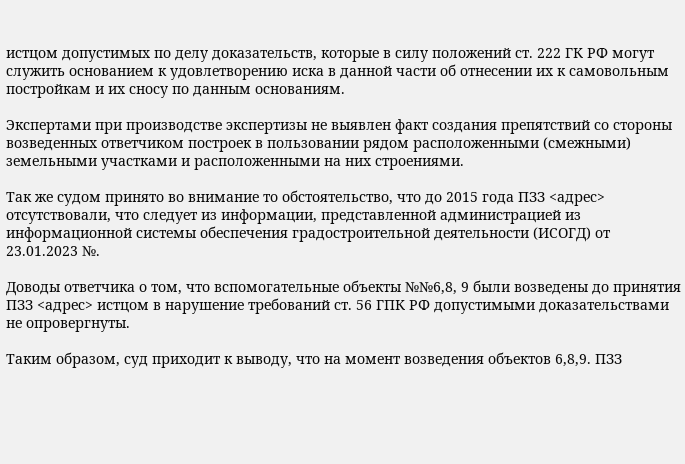истцом допустимых по делу доказательств, которые в силу положений ст. 222 ГК РФ могут служить основанием к удовлетворению иска в данной части об отнесении их к самовольным постройкам и их сносу по данным основаниям.

Экспертами при производстве экспертизы не выявлен факт создания препятствий со стороны возведенных ответчиком построек в пользовании рядом расположенными (смежными) земельными участками и расположенными на них строениями.

Так же судом принято во внимание то обстоятельство, что до 2015 года ПЗЗ <адрес> отсутствовали, что следует из информации, представленной администрацией из информационной системы обеспечения градостроительной деятельности (ИСОГД) от 23.01.2023 №.

Доводы ответчика о том, что вспомогательные объекты №№6,8, 9 были возведены до принятия ПЗЗ <адрес> истцом в нарушение требований ст. 56 ГПК РФ допустимыми доказательствами не опровергнуты.

Таким образом, суд приходит к выводу, что на момент возведения объектов 6,8,9. ПЗЗ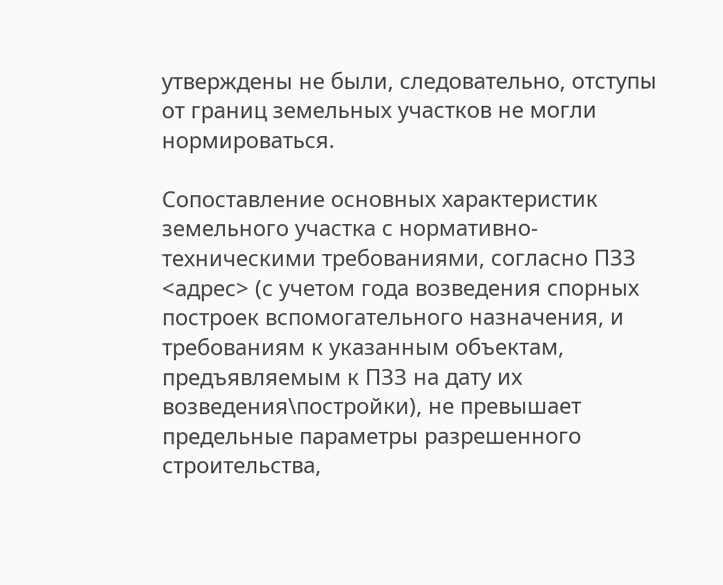утверждены не были, следовательно, отступы от границ земельных участков не могли нормироваться.

Сопоставление основных характеристик земельного участка с нормативно-техническими требованиями, согласно ПЗЗ <адрес> (с учетом года возведения спорных построек вспомогательного назначения, и требованиям к указанным объектам, предъявляемым к ПЗЗ на дату их возведения\постройки), не превышает предельные параметры разрешенного строительства,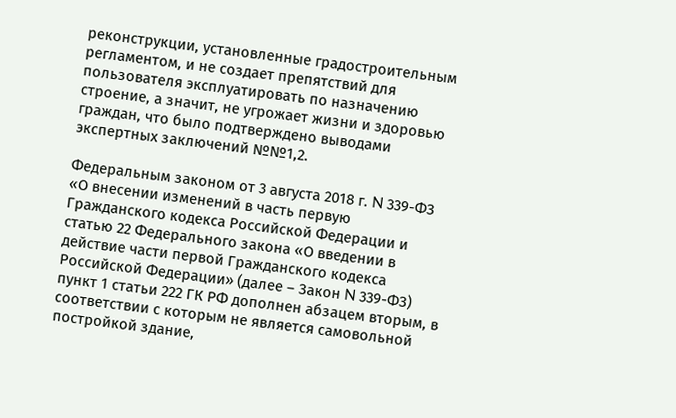реконструкции, установленные градостроительным регламентом, и не создает препятствий для пользователя эксплуатировать по назначению строение, а значит, не угрожает жизни и здоровью граждан, что было подтверждено выводами экспертных заключений №№1,2.

Федеральным законом от 3 августа 2018 г. N 339-ФЗ «О внесении изменений в часть первую Гражданского кодекса Российской Федерации и статью 22 Федерального закона «О введении в действие части первой Гражданского кодекса Российской Федерации» (далее – Закон N 339-ФЗ) пункт 1 статьи 222 ГК РФ дополнен абзацем вторым, в соответствии с которым не является самовольной постройкой здание,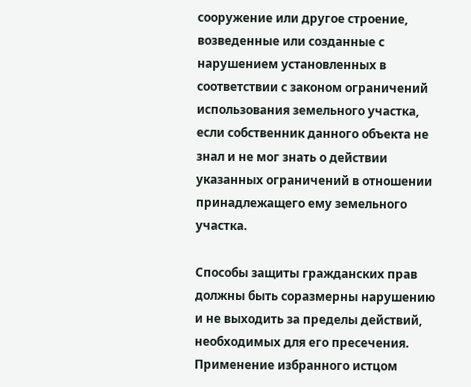сооружение или другое строение, возведенные или созданные с нарушением установленных в соответствии с законом ограничений использования земельного участка, если собственник данного объекта не знал и не мог знать о действии указанных ограничений в отношении принадлежащего ему земельного участка.

Способы защиты гражданских прав должны быть соразмерны нарушению и не выходить за пределы действий, необходимых для его пресечения. Применение избранного истцом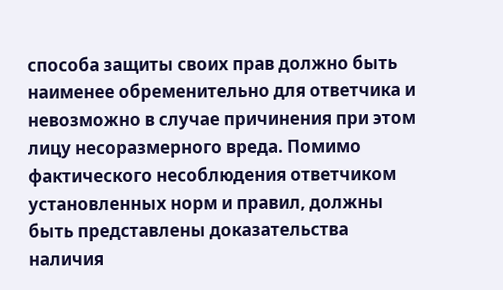способа защиты своих прав должно быть наименее обременительно для ответчика и невозможно в случае причинения при этом лицу несоразмерного вреда. Помимо фактического несоблюдения ответчиком установленных норм и правил, должны быть представлены доказательства наличия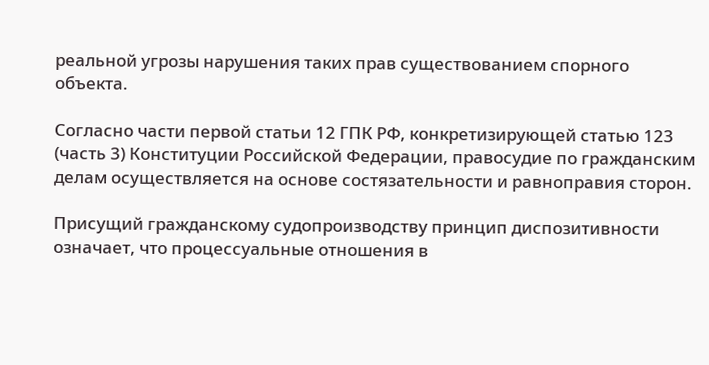реальной угрозы нарушения таких прав существованием спорного объекта.

Согласно части первой статьи 12 ГПК РФ, конкретизирующей статью 123 (часть 3) Конституции Российской Федерации, правосудие по гражданским делам осуществляется на основе состязательности и равноправия сторон.

Присущий гражданскому судопроизводству принцип диспозитивности означает, что процессуальные отношения в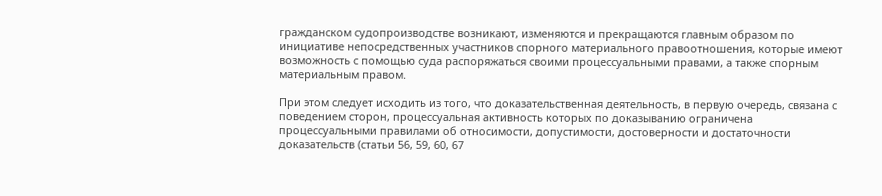гражданском судопроизводстве возникают, изменяются и прекращаются главным образом по инициативе непосредственных участников спорного материального правоотношения, которые имеют возможность с помощью суда распоряжаться своими процессуальными правами, а также спорным материальным правом.

При этом следует исходить из того, что доказательственная деятельность, в первую очередь, связана с поведением сторон, процессуальная активность которых по доказыванию ограничена процессуальными правилами об относимости, допустимости, достоверности и достаточности доказательств (статьи 56, 59, 60, 67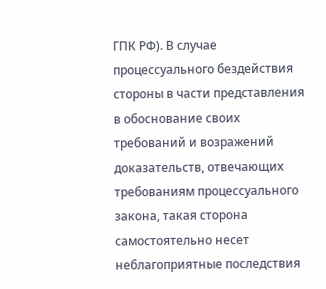ГПК РФ). В случае процессуального бездействия стороны в части представления в обоснование своих требований и возражений доказательств, отвечающих требованиям процессуального закона, такая сторона самостоятельно несет неблагоприятные последствия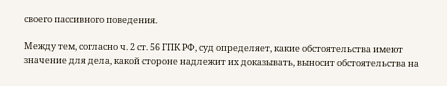своего пассивного поведения.

Между тем, согласно ч. 2 ст. 56 ГПК РФ, суд определяет, какие обстоятельства имеют значение для дела, какой стороне надлежит их доказывать, выносит обстоятельства на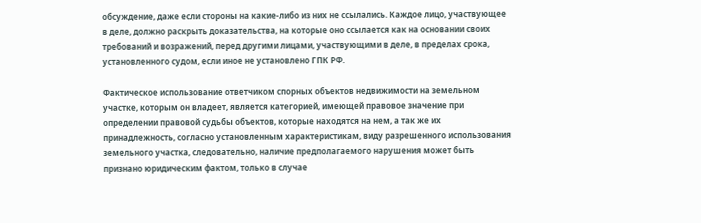обсуждение, даже если стороны на какие-либо из них не ссылались. Каждое лицо, участвующее в деле, должно раскрыть доказательства, на которые оно ссылается как на основании своих требований и возражений, перед другими лицами, участвующими в деле, в пределах срока, установленного судом, если иное не установлено ГПК РФ.

Фактическое использование ответчиком спорных объектов недвижимости на земельном участке, которым он владеет, является категорией, имеющей правовое значение при определении правовой судьбы объектов, которые находятся на нем, а так же их принадлежность, согласно установленным характеристикам, виду разрешенного использования земельного участка, следовательно, наличие предполагаемого нарушения может быть признано юридическим фактом, только в случае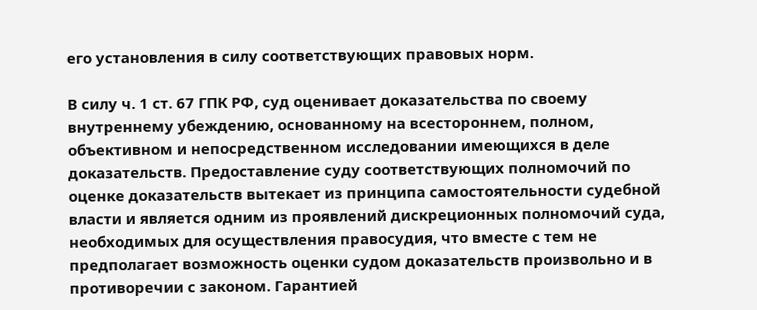его установления в силу соответствующих правовых норм.

В силу ч. 1 ст. 67 ГПК РФ, суд оценивает доказательства по своему внутреннему убеждению, основанному на всестороннем, полном, объективном и непосредственном исследовании имеющихся в деле доказательств. Предоставление суду соответствующих полномочий по оценке доказательств вытекает из принципа самостоятельности судебной власти и является одним из проявлений дискреционных полномочий суда, необходимых для осуществления правосудия, что вместе с тем не предполагает возможность оценки судом доказательств произвольно и в противоречии с законом. Гарантией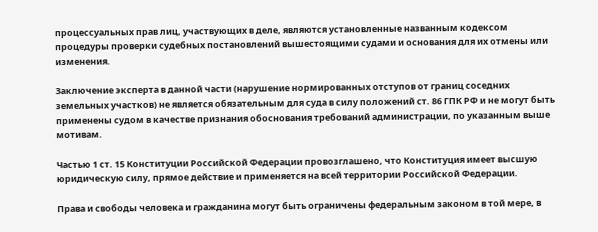процессуальных прав лиц, участвующих в деле, являются установленные названным кодексом процедуры проверки судебных постановлений вышестоящими судами и основания для их отмены или изменения.

Заключение эксперта в данной части (нарушение нормированных отступов от границ соседних земельных участков) не является обязательным для суда в силу положений ст. 86 ГПК РФ и не могут быть применены судом в качестве признания обоснования требований администрации, по указанным выше мотивам.

Частью 1 ст. 15 Конституции Российской Федерации провозглашено, что Конституция имеет высшую юридическую силу, прямое действие и применяется на всей территории Российской Федерации.

Права и свободы человека и гражданина могут быть ограничены федеральным законом в той мере, в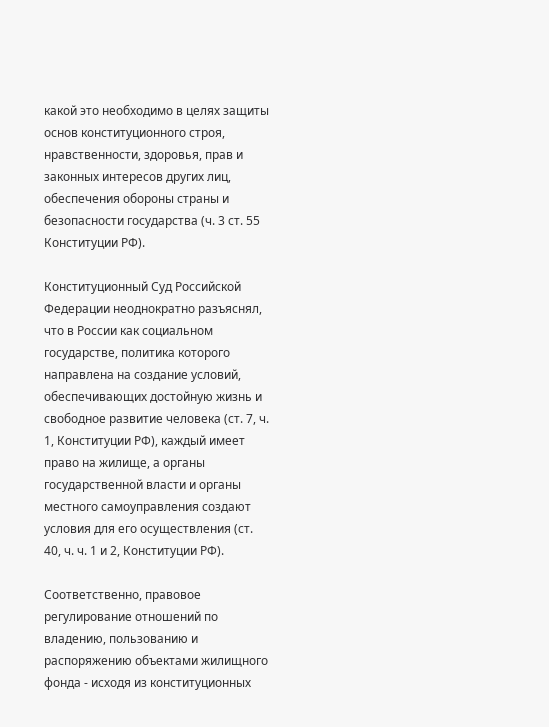какой это необходимо в целях защиты основ конституционного строя, нравственности, здоровья, прав и законных интересов других лиц, обеспечения обороны страны и безопасности государства (ч. 3 ст. 55 Конституции РФ).

Конституционный Суд Российской Федерации неоднократно разъяснял, что в России как социальном государстве, политика которого направлена на создание условий, обеспечивающих достойную жизнь и свободное развитие человека (ст. 7, ч. 1, Конституции РФ), каждый имеет право на жилище, а органы государственной власти и органы местного самоуправления создают условия для его осуществления (ст. 40, ч. ч. 1 и 2, Конституции РФ).

Соответственно, правовое регулирование отношений по владению, пользованию и распоряжению объектами жилищного фонда - исходя из конституционных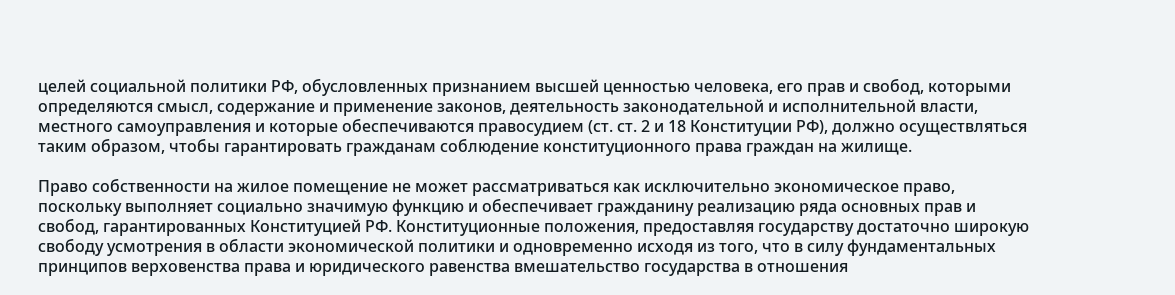целей социальной политики РФ, обусловленных признанием высшей ценностью человека, его прав и свобод, которыми определяются смысл, содержание и применение законов, деятельность законодательной и исполнительной власти, местного самоуправления и которые обеспечиваются правосудием (ст. ст. 2 и 18 Конституции РФ), должно осуществляться таким образом, чтобы гарантировать гражданам соблюдение конституционного права граждан на жилище.

Право собственности на жилое помещение не может рассматриваться как исключительно экономическое право, поскольку выполняет социально значимую функцию и обеспечивает гражданину реализацию ряда основных прав и свобод, гарантированных Конституцией РФ. Конституционные положения, предоставляя государству достаточно широкую свободу усмотрения в области экономической политики и одновременно исходя из того, что в силу фундаментальных принципов верховенства права и юридического равенства вмешательство государства в отношения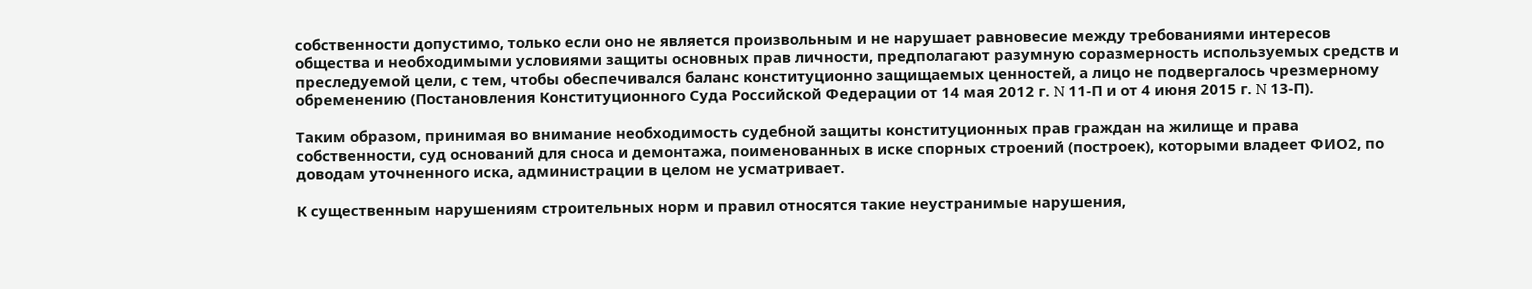собственности допустимо, только если оно не является произвольным и не нарушает равновесие между требованиями интересов общества и необходимыми условиями защиты основных прав личности, предполагают разумную соразмерность используемых средств и преследуемой цели, с тем, чтобы обеспечивался баланс конституционно защищаемых ценностей, а лицо не подвергалось чрезмерному обременению (Постановления Конституционного Суда Российской Федерации от 14 мая 2012 г. N 11-П и от 4 июня 2015 г. N 13-П).

Таким образом, принимая во внимание необходимость судебной защиты конституционных прав граждан на жилище и права собственности, суд оснований для сноса и демонтажа, поименованных в иске спорных строений (построек), которыми владеет ФИО2, по доводам уточненного иска, администрации в целом не усматривает.

К существенным нарушениям строительных норм и правил относятся такие неустранимые нарушения,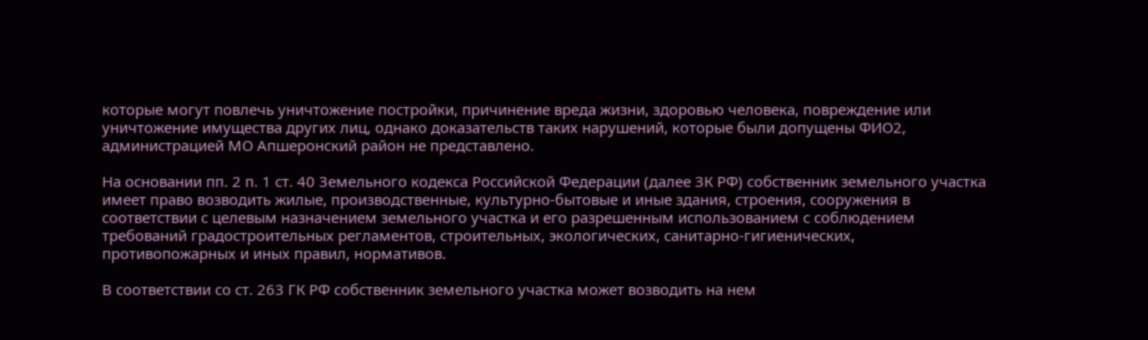которые могут повлечь уничтожение постройки, причинение вреда жизни, здоровью человека, повреждение или уничтожение имущества других лиц, однако доказательств таких нарушений, которые были допущены ФИО2, администрацией МО Апшеронский район не представлено.

На основании пп. 2 п. 1 ст. 40 Земельного кодекса Российской Федерации (далее ЗК РФ) собственник земельного участка имеет право возводить жилые, производственные, культурно-бытовые и иные здания, строения, сооружения в соответствии с целевым назначением земельного участка и его разрешенным использованием с соблюдением требований градостроительных регламентов, строительных, экологических, санитарно-гигиенических, противопожарных и иных правил, нормативов.

В соответствии со ст. 263 ГК РФ собственник земельного участка может возводить на нем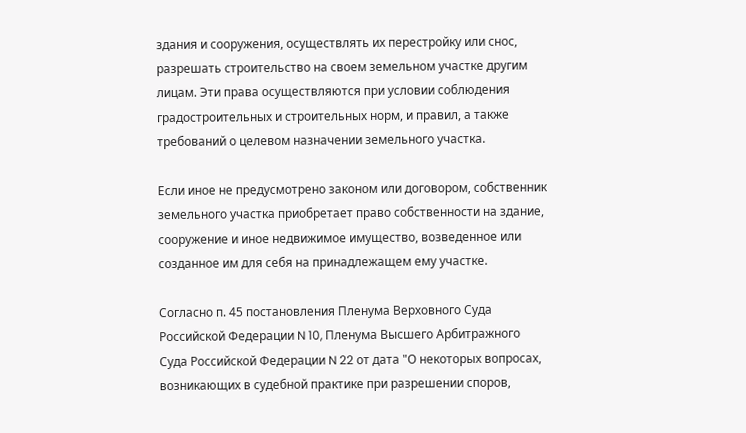здания и сооружения, осуществлять их перестройку или снос, разрешать строительство на своем земельном участке другим лицам. Эти права осуществляются при условии соблюдения градостроительных и строительных норм, и правил, а также требований о целевом назначении земельного участка.

Если иное не предусмотрено законом или договором, собственник земельного участка приобретает право собственности на здание, сооружение и иное недвижимое имущество, возведенное или созданное им для себя на принадлежащем ему участке.

Согласно п. 45 постановления Пленума Верховного Суда Российской Федерации N 10, Пленума Высшего Арбитражного Суда Российской Федерации N 22 от дата "О некоторых вопросах, возникающих в судебной практике при разрешении споров,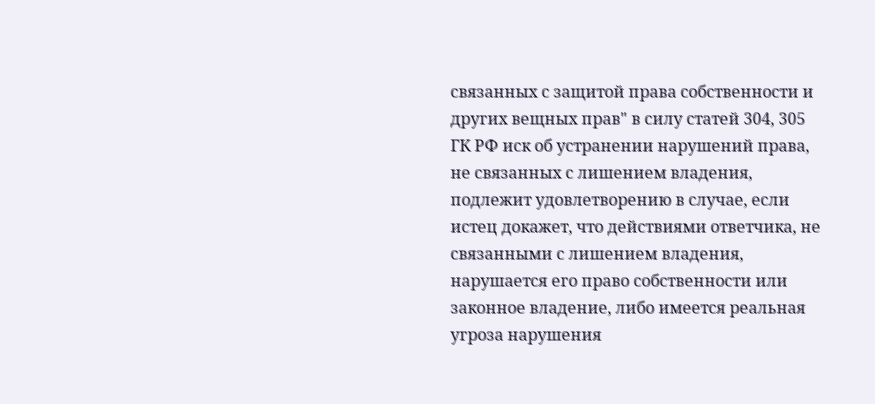связанных с защитой права собственности и других вещных прав" в силу статей 304, 305 ГК РФ иск об устранении нарушений права, не связанных с лишением владения, подлежит удовлетворению в случае, если истец докажет, что действиями ответчика, не связанными с лишением владения, нарушается его право собственности или законное владение, либо имеется реальная угроза нарушения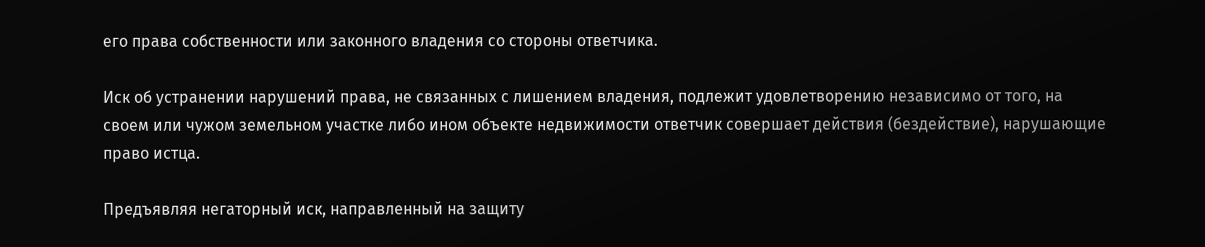его права собственности или законного владения со стороны ответчика.

Иск об устранении нарушений права, не связанных с лишением владения, подлежит удовлетворению независимо от того, на своем или чужом земельном участке либо ином объекте недвижимости ответчик совершает действия (бездействие), нарушающие право истца.

Предъявляя негаторный иск, направленный на защиту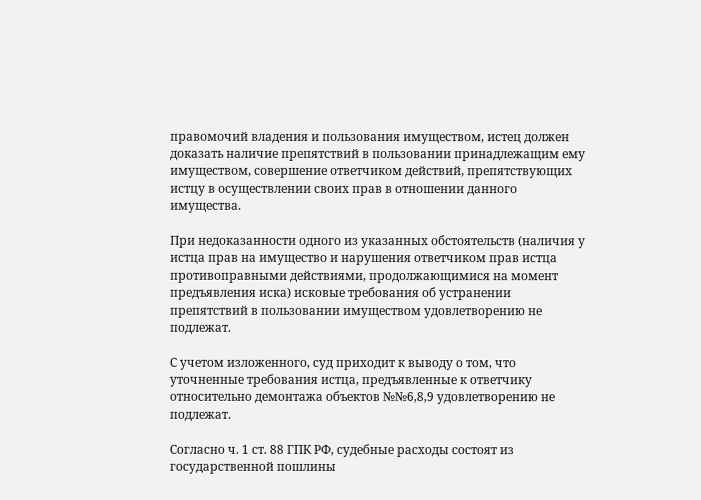правомочий владения и пользования имуществом, истец должен доказать наличие препятствий в пользовании принадлежащим ему имуществом, совершение ответчиком действий, препятствующих истцу в осуществлении своих прав в отношении данного имущества.

При недоказанности одного из указанных обстоятельств (наличия у истца прав на имущество и нарушения ответчиком прав истца противоправными действиями, продолжающимися на момент предъявления иска) исковые требования об устранении препятствий в пользовании имуществом удовлетворению не подлежат.

С учетом изложенного, суд приходит к выводу о том, что уточненные требования истца, предъявленные к ответчику относительно демонтажа объектов №№6,8,9 удовлетворению не подлежат.

Согласно ч. 1 ст. 88 ГПК РФ, судебные расходы состоят из государственной пошлины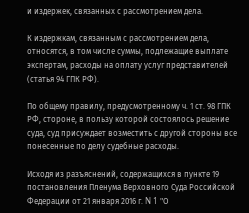и издержек, связанных с рассмотрением дела.

К издержкам, связанным с рассмотрением дела, относятся, в том числе суммы, подлежащие выплате экспертам, расходы на оплату услуг представителей (статья 94 ГПК РФ).

По общему правилу, предусмотренному ч. 1 ст. 98 ГПК РФ, стороне, в пользу которой состоялось решение суда, суд присуждает возместить с другой стороны все понесенные по делу судебные расходы.

Исходя из разъяснений, содержащихся в пункте 19 постановления Пленума Верховного Суда Российской Федерации от 21 января 2016 г. N 1 "О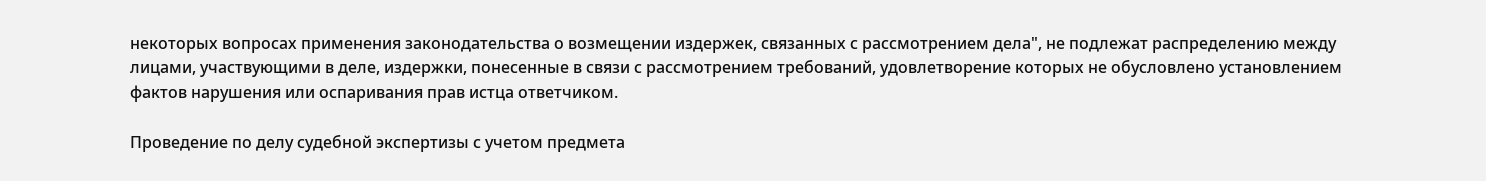некоторых вопросах применения законодательства о возмещении издержек, связанных с рассмотрением дела", не подлежат распределению между лицами, участвующими в деле, издержки, понесенные в связи с рассмотрением требований, удовлетворение которых не обусловлено установлением фактов нарушения или оспаривания прав истца ответчиком.

Проведение по делу судебной экспертизы с учетом предмета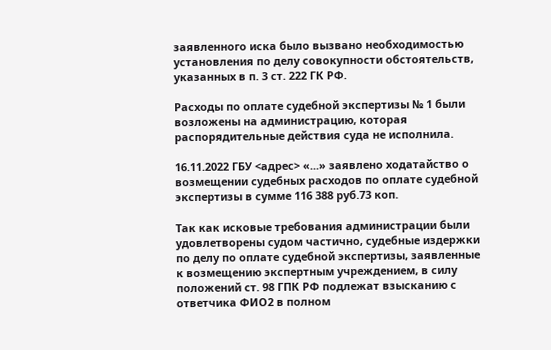заявленного иска было вызвано необходимостью установления по делу совокупности обстоятельств, указанных в п. 3 ст. 222 ГК РФ.

Расходы по оплате судебной экспертизы № 1 были возложены на администрацию, которая распорядительные действия суда не исполнила.

16.11.2022 ГБУ <адрес> «...» заявлено ходатайство о возмещении судебных расходов по оплате судебной экспертизы в сумме 116 388 руб.73 коп.

Так как исковые требования администрации были удовлетворены судом частично, судебные издержки по делу по оплате судебной экспертизы, заявленные к возмещению экспертным учреждением, в силу положений ст. 98 ГПК РФ подлежат взысканию с ответчика ФИО2 в полном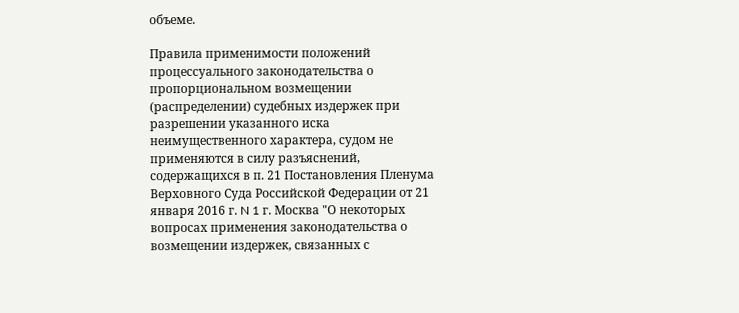объеме.

Правила применимости положений процессуального законодательства о пропорциональном возмещении (распределении) судебных издержек при разрешении указанного иска неимущественного характера, судом не применяются в силу разъяснений, содержащихся в п. 21 Постановления Пленума Верховного Суда Российской Федерации от 21 января 2016 г. N 1 г. Москва "О некоторых вопросах применения законодательства о возмещении издержек, связанных с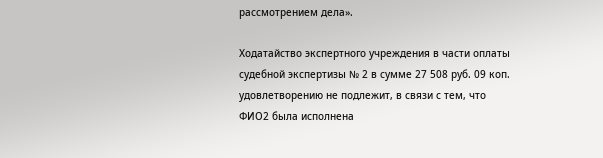рассмотрением дела».

Ходатайство экспертного учреждения в части оплаты судебной экспертизы № 2 в сумме 27 508 руб. 09 коп. удовлетворению не подлежит, в связи с тем, что ФИО2 была исполнена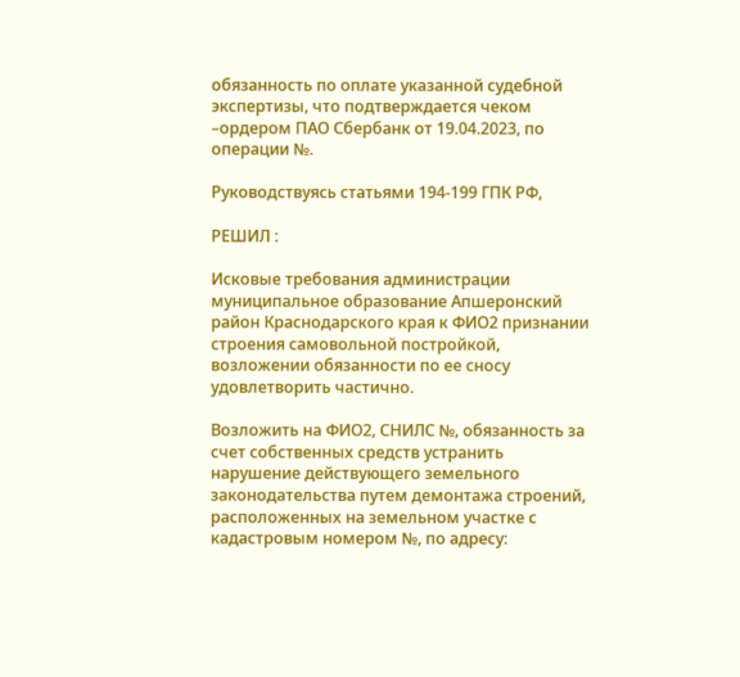обязанность по оплате указанной судебной экспертизы, что подтверждается чеком –ордером ПАО Сбербанк от 19.04.2023, по операции №.

Руководствуясь статьями 194-199 ГПК РФ,

РЕШИЛ :

Исковые требования администрации муниципальное образование Апшеронский район Краснодарского края к ФИО2 признании строения самовольной постройкой, возложении обязанности по ее сносу удовлетворить частично.

Возложить на ФИО2, СНИЛС №, обязанность за счет собственных средств устранить нарушение действующего земельного законодательства путем демонтажа строений, расположенных на земельном участке с кадастровым номером №, по адресу: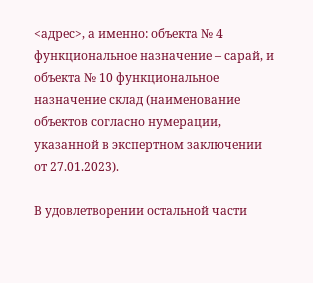<адрес>, а именно: объекта № 4 функциональное назначение – сарай, и объекта № 10 функциональное назначение склад (наименование объектов согласно нумерации, указанной в экспертном заключении от 27.01.2023).

В удовлетворении остальной части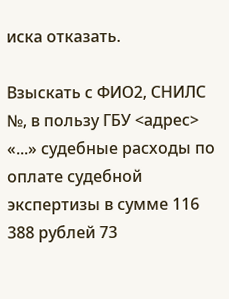иска отказать.

Взыскать с ФИО2, СНИЛС №, в пользу ГБУ <адрес> «...» судебные расходы по оплате судебной экспертизы в сумме 116 388 рублей 73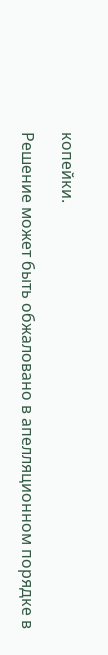копейки.

Решение может быть обжаловано в апелляционном порядке в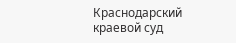Краснодарский краевой суд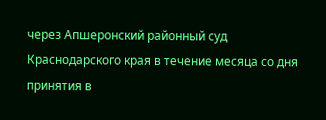через Апшеронский районный суд Краснодарского края в течение месяца со дня принятия в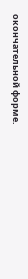окончательной форме.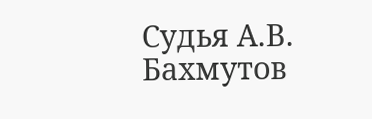Судья А.В. Бахмутов